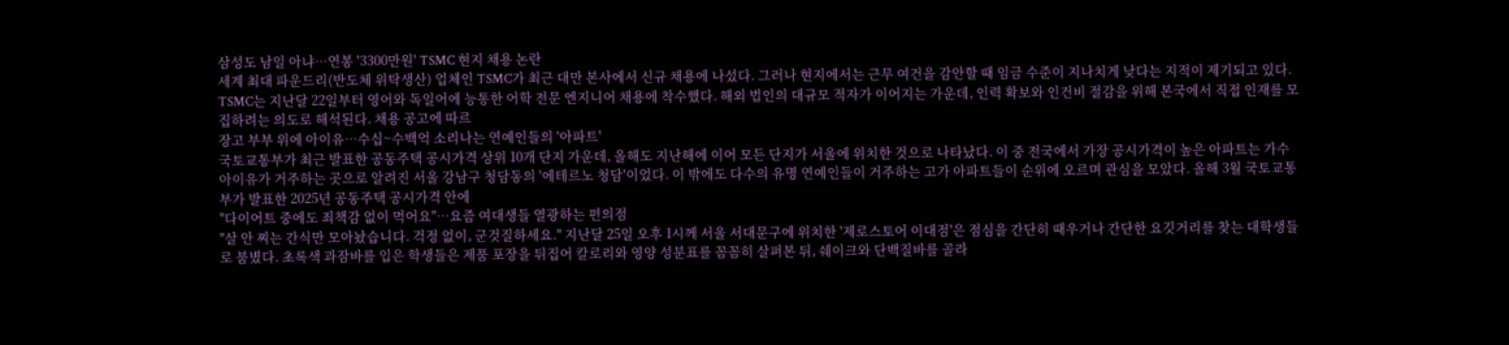삼성도 남일 아냐…연봉 '3300만원' TSMC 현지 채용 논란
세계 최대 파운드리(반도체 위탁생산) 업체인 TSMC가 최근 대만 본사에서 신규 채용에 나섰다. 그러나 현지에서는 근무 여건을 감안할 때 임금 수준이 지나치게 낮다는 지적이 제기되고 있다. TSMC는 지난달 22일부터 영어와 독일어에 능통한 어학 전문 엔지니어 채용에 착수했다. 해외 법인의 대규모 적자가 이어지는 가운데, 인력 확보와 인건비 절감을 위해 본국에서 직접 인재를 모집하려는 의도로 해석된다. 채용 공고에 따르
장고 부부 위에 아이유…수십~수백억 소리나는 연예인들의 '아파트'
국토교통부가 최근 발표한 공동주택 공시가격 상위 10개 단지 가운데, 올해도 지난해에 이어 모든 단지가 서울에 위치한 것으로 나타났다. 이 중 전국에서 가장 공시가격이 높은 아파트는 가수 아이유가 거주하는 곳으로 알려진 서울 강남구 청담동의 '에테르노 청담'이었다. 이 밖에도 다수의 유명 연예인들이 거주하는 고가 아파트들이 순위에 오르며 관심을 모았다. 올해 3월 국토교통부가 발표한 2025년 공동주택 공시가격 안에
"다이어트 중에도 죄책감 없이 먹어요"…요즘 여대생들 열광하는 편의점
"살 안 찌는 간식만 모아놨습니다. 걱정 없이, 군것질하세요." 지난달 25일 오후 1시께 서울 서대문구에 위치한 '제로스토어 이대점'은 점심을 간단히 때우거나 간단한 요깃거리를 찾는 대학생들로 붐볐다. 초록색 과잠바를 입은 학생들은 제품 포장을 뒤집어 칼로리와 영양 성분표를 꼼꼼히 살펴본 뒤, 쉐이크와 단백질바를 골라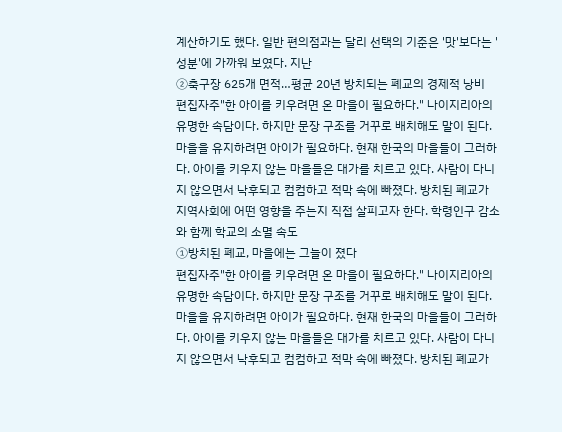계산하기도 했다. 일반 편의점과는 달리 선택의 기준은 '맛'보다는 '성분'에 가까워 보였다. 지난
②축구장 625개 면적…평균 20년 방치되는 폐교의 경제적 낭비
편집자주"한 아이를 키우려면 온 마을이 필요하다." 나이지리아의 유명한 속담이다. 하지만 문장 구조를 거꾸로 배치해도 말이 된다. 마을을 유지하려면 아이가 필요하다. 현재 한국의 마을들이 그러하다. 아이를 키우지 않는 마을들은 대가를 치르고 있다. 사람이 다니지 않으면서 낙후되고 컴컴하고 적막 속에 빠졌다. 방치된 폐교가 지역사회에 어떤 영향을 주는지 직접 살피고자 한다. 학령인구 감소와 함께 학교의 소멸 속도
①방치된 폐교, 마을에는 그늘이 졌다
편집자주"한 아이를 키우려면 온 마을이 필요하다." 나이지리아의 유명한 속담이다. 하지만 문장 구조를 거꾸로 배치해도 말이 된다. 마을을 유지하려면 아이가 필요하다. 현재 한국의 마을들이 그러하다. 아이를 키우지 않는 마을들은 대가를 치르고 있다. 사람이 다니지 않으면서 낙후되고 컴컴하고 적막 속에 빠졌다. 방치된 폐교가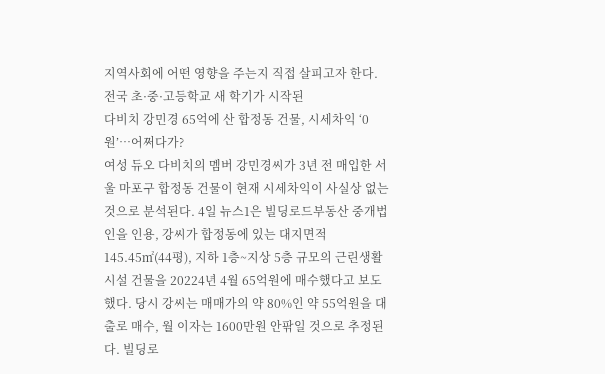지역사회에 어떤 영향을 주는지 직접 살피고자 한다. 전국 초·중·고등학교 새 학기가 시작된
다비치 강민경 65억에 산 합정동 건물, 시세차익 ‘0원’…어쩌다가?
여성 듀오 다비치의 멤버 강민경씨가 3년 전 매입한 서울 마포구 합정동 건물이 현재 시세차익이 사실상 없는 것으로 분석된다. 4일 뉴스1은 빌딩로드부동산 중개법인을 인용, 강씨가 합정동에 있는 대지면적 145.45㎡(44평), 지하 1층~지상 5층 규모의 근린생활시설 건물을 20224년 4월 65억원에 매수했다고 보도했다. 당시 강씨는 매매가의 약 80%인 약 55억원을 대출로 매수, 월 이자는 1600만원 안팎일 것으로 추정된다. 빌딩로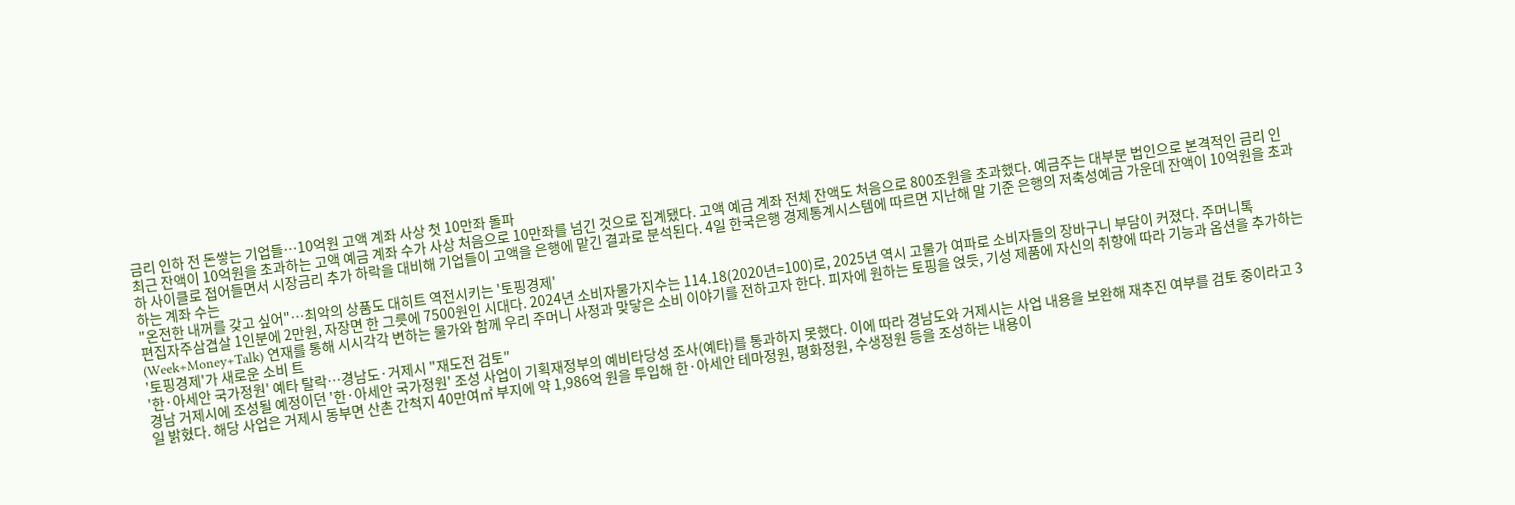금리 인하 전 돈쌓는 기업들…10억원 고액 계좌 사상 첫 10만좌 돌파
최근 잔액이 10억원을 초과하는 고액 예금 계좌 수가 사상 처음으로 10만좌를 넘긴 것으로 집계됐다. 고액 예금 계좌 전체 잔액도 처음으로 800조원을 초과했다. 예금주는 대부분 법인으로 본격적인 금리 인하 사이클로 접어들면서 시장금리 추가 하락을 대비해 기업들이 고액을 은행에 맡긴 결과로 분석된다. 4일 한국은행 경제통계시스템에 따르면 지난해 말 기준 은행의 저축성예금 가운데 잔액이 10억원을 초과하는 계좌 수는
"온전한 내꺼를 갖고 싶어"…최악의 상품도 대히트 역전시키는 '토핑경제'
편집자주삼겹살 1인분에 2만원, 자장면 한 그릇에 7500원인 시대다. 2024년 소비자물가지수는 114.18(2020년=100)로, 2025년 역시 고물가 여파로 소비자들의 장바구니 부담이 커졌다. 주머니톡(Week+Money+Talk) 연재를 통해 시시각각 변하는 물가와 함께 우리 주머니 사정과 맞닿은 소비 이야기를 전하고자 한다. 피자에 원하는 토핑을 얹듯, 기성 제품에 자신의 취향에 따라 기능과 옵션을 추가하는 '토핑경제'가 새로운 소비 트
'한·아세안 국가정원' 예타 탈락…경남도·거제시 "재도전 검토"
경남 거제시에 조성될 예정이던 '한·아세안 국가정원' 조성 사업이 기획재정부의 예비타당성 조사(예타)를 통과하지 못했다. 이에 따라 경남도와 거제시는 사업 내용을 보완해 재추진 여부를 검토 중이라고 3일 밝혔다. 해당 사업은 거제시 동부면 산촌 간척지 40만여㎡ 부지에 약 1,986억 원을 투입해 한·아세안 테마정원, 평화정원, 수생정원 등을 조성하는 내용이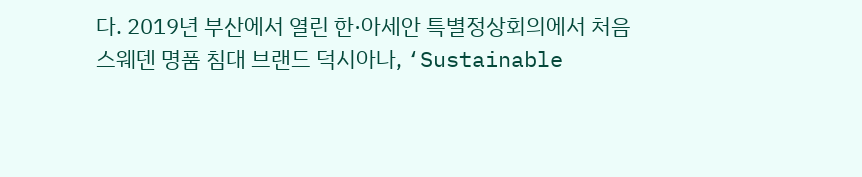다. 2019년 부산에서 열린 한·아세안 특별정상회의에서 처음
스웨덴 명품 침대 브랜드 덕시아나, ‘Sustainable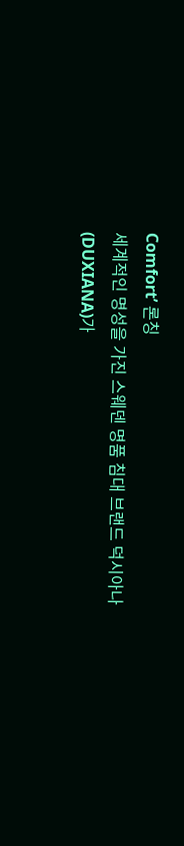Comfort’ 론칭
세계적인 명성을 가진 스웨덴 명품 침대 브랜드 덕시아나(DUXIANA)가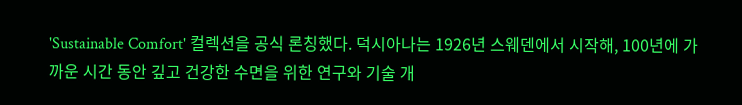'Sustainable Comfort' 컬렉션을 공식 론칭했다. 덕시아나는 1926년 스웨덴에서 시작해, 100년에 가까운 시간 동안 깊고 건강한 수면을 위한 연구와 기술 개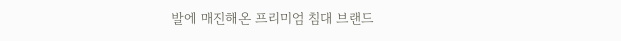발에 매진해온 프리미엄 침대 브랜드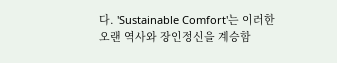다. 'Sustainable Comfort'는 이러한 오랜 역사와 장인정신을 계승함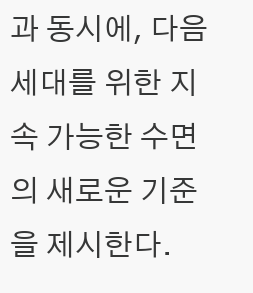과 동시에, 다음 세대를 위한 지속 가능한 수면의 새로운 기준을 제시한다.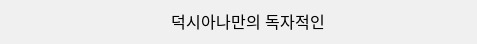덕시아나만의 독자적인